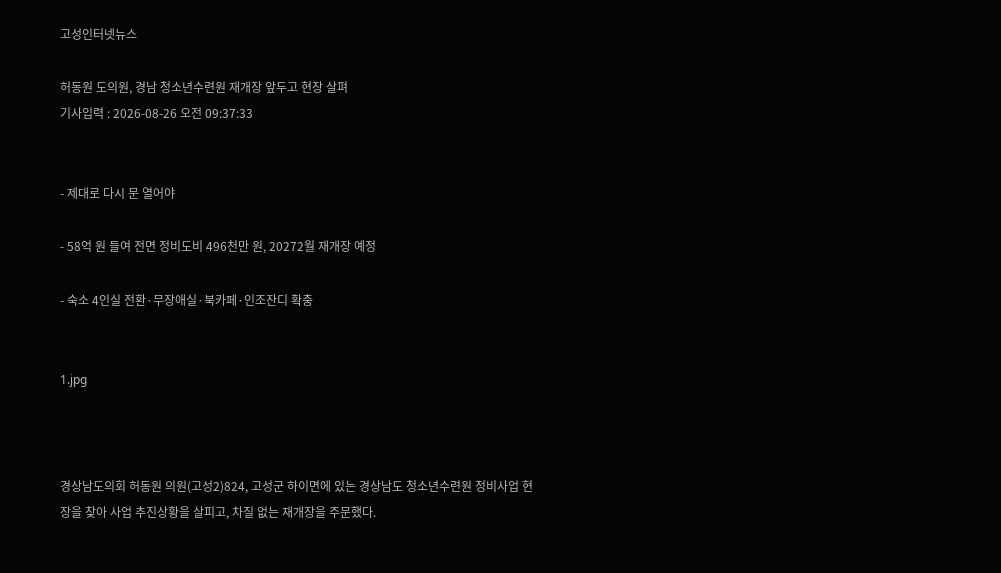고성인터넷뉴스

허동원 도의원, 경남 청소년수련원 재개장 앞두고 현장 살펴
기사입력 : 2026-08-26 오전 09:37:33


- 제대로 다시 문 열어야

- 58억 원 들여 전면 정비도비 496천만 원, 20272월 재개장 예정

- 숙소 4인실 전환·무장애실·북카페·인조잔디 확충


1.jpg



경상남도의회 허동원 의원(고성2)824, 고성군 하이면에 있는 경상남도 청소년수련원 정비사업 현장을 찾아 사업 추진상황을 살피고, 차질 없는 재개장을 주문했다.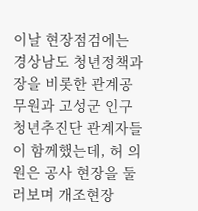이날 현장점검에는 경상남도 청년정책과장을 비롯한 관계공무원과 고성군 인구청년추진단 관계자들이 함께했는데, 허 의원은 공사 현장을 둘러보며 개조현장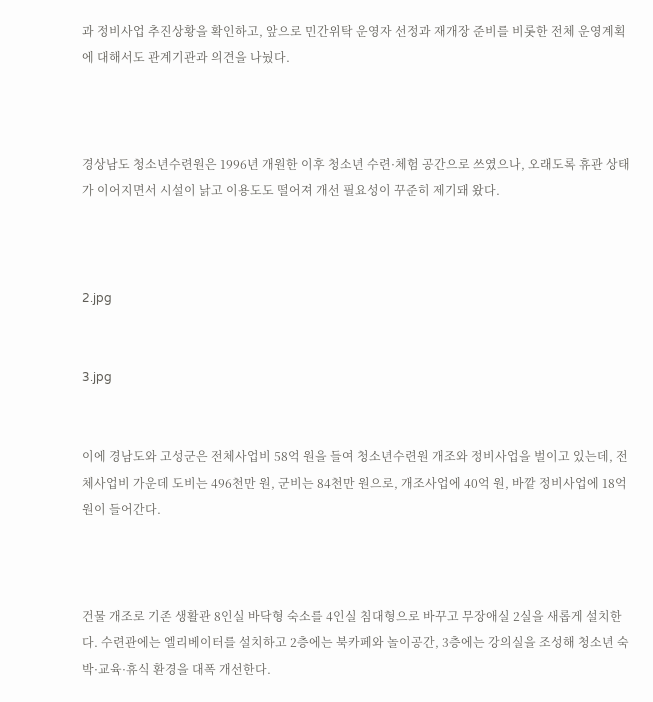과 정비사업 추진상황을 확인하고, 앞으로 민간위탁 운영자 선정과 재개장 준비를 비롯한 전체 운영계획에 대해서도 관계기관과 의견을 나눴다.



경상남도 청소년수련원은 1996년 개원한 이후 청소년 수련·체험 공간으로 쓰였으나, 오래도록 휴관 상태가 이어지면서 시설이 낡고 이용도도 떨어져 개선 필요성이 꾸준히 제기돼 왔다.



2.jpg


3.jpg


이에 경남도와 고성군은 전체사업비 58억 원을 들여 청소년수련원 개조와 정비사업을 벌이고 있는데, 전체사업비 가운데 도비는 496천만 원, 군비는 84천만 원으로, 개조사업에 40억 원, 바깥 정비사업에 18억 원이 들어간다.



건물 개조로 기존 생활관 8인실 바닥형 숙소를 4인실 침대형으로 바꾸고 무장애실 2실을 새롭게 설치한다. 수련관에는 엘리베이터를 설치하고 2층에는 북카페와 놀이공간, 3층에는 강의실을 조성해 청소년 숙박·교육·휴식 환경을 대폭 개선한다.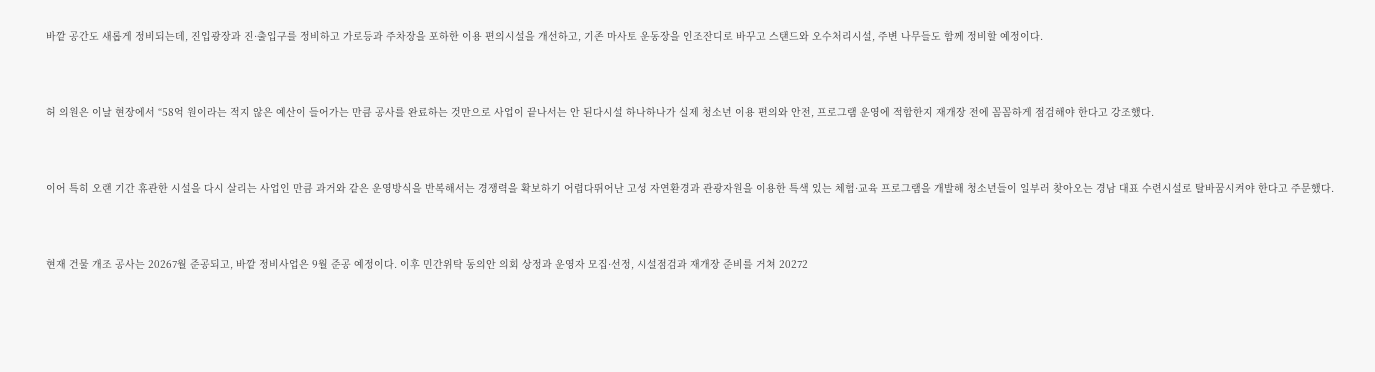바깥 공간도 새롭게 정비되는데, 진입광장과 진·출입구를 정비하고 가로등과 주차장을 포하한 이용 편의시설을 개선하고, 기존 마사토 운동장을 인조잔디로 바꾸고 스탠드와 오수처리시설, 주변 나무들도 함께 정비할 예정이다.



허 의원은 이날 현장에서 “58억 원이라는 적지 않은 예산이 들어가는 만큼 공사를 완료하는 것만으로 사업이 끝나서는 안 된다시설 하나하나가 실제 청소년 이용 편의와 안전, 프로그램 운영에 적합한지 재개장 전에 꼼꼼하게 점검해야 한다고 강조했다.



이어 특히 오랜 기간 휴관한 시설을 다시 살리는 사업인 만큼 과거와 같은 운영방식을 반복해서는 경쟁력을 확보하기 어렵다뛰어난 고성 자연환경과 관광자원을 이용한 특색 있는 체험·교육 프로그램을 개발해 청소년들이 일부러 찾아오는 경남 대표 수련시설로 탈바꿈시켜야 한다고 주문했다.



현재 건물 개조 공사는 20267월 준공되고, 바깥 정비사업은 9월 준공 예정이다. 이후 민간위탁 동의안 의회 상정과 운영자 모집·선정, 시설점검과 재개장 준비를 거쳐 20272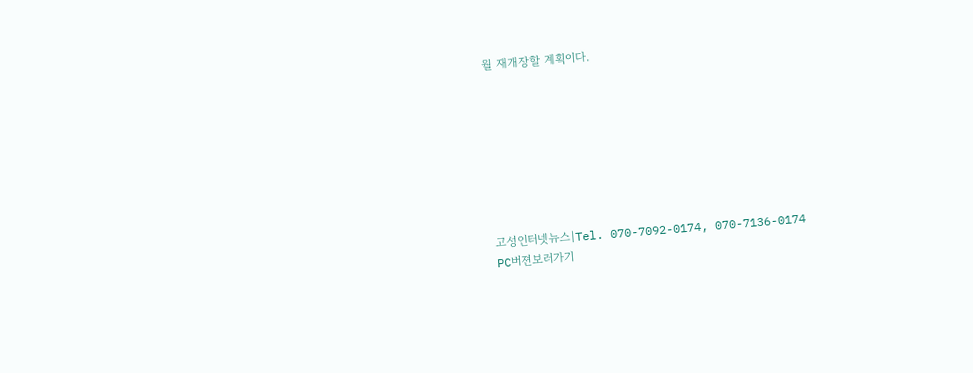월 재개장할 계획이다.








고성인터넷뉴스|Tel. 070-7092-0174, 070-7136-0174
PC버젼보러가기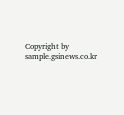Copyright by sample.gsinews.co.kr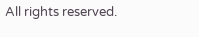All rights reserved.